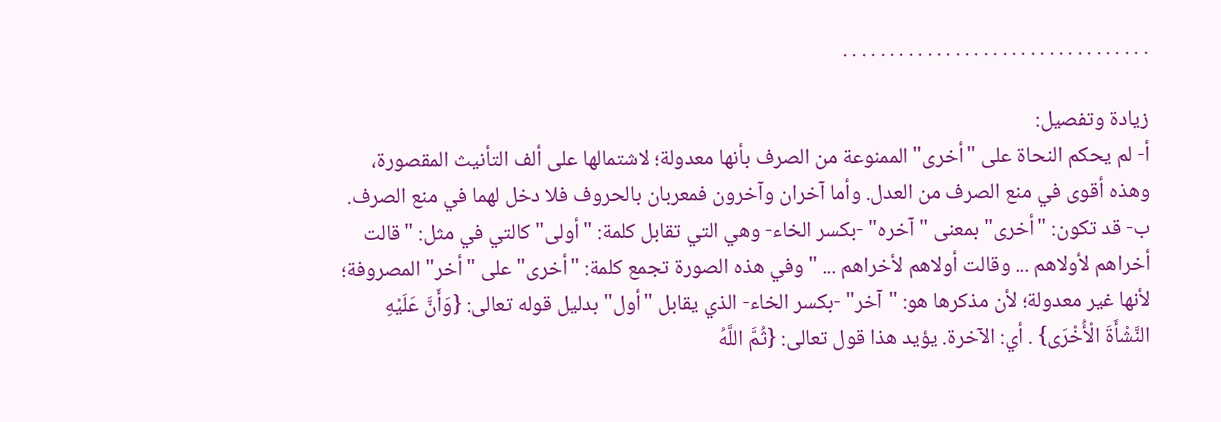. . . . . . . . . . . . . . . . . . . . . . . . . . . . . . . . .

زيادة وتفصيل:
أ- لم يحكم النحاة على "أخرى" الممنوعة من الصرف بأنها معدولة؛ لاشتمالها على ألف التأنيث المقصورة، وهذه أقوى في منع الصرف من العدل. وأما آخران وآخرون فمعربان بالحروف فلا دخل لهما في منع الصرف.
ب- قد تكون: "أخرى" بمعنى "آخره" -بكسر الخاء- وهي التي تقابل كلمة: "أولى" كالتي في مثل: "قالت أخراهم لأولاهم ... وقالت أولاهم لأخراهم ... " وفي هذه الصورة تجمع كلمة: "أخرى" على "أخر" المصروفة؛ لأنها غير معدولة؛ لأن مذكرها هو: "آخر" -بكسر الخاء- الذي يقابل "أول" بدليل قوله تعالى: {وَأَنَّ عَلَيْهِ النَّشْأَةَ الْأُخْرَى} . أي: الآخرة. يؤيد هذا قول تعالى: {ثُمَّ اللَّهُ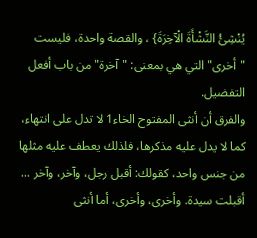يُنْشِئُ النَّشْأَةَ الْآخِرَةَ} ، والقصة واحدة، فليست "أخرى" التي هي بمعنى: "آخرة" من باب أفعل التفضيل.
والفرق أن أنثى المفتوح الخاء1 لا تدل على انتهاء، كما لا يدل عليه مذكرها، فلذلك يعطف عليه مثلها من جنس واحد، كقولك: أقبل رجل، وآخر، وآخر ... أقبلت سيدة. وأخرى، وأخرى، أما أنثى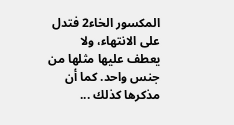المكسور الخاء2 فتدل على الانتهاء، ولا يعطف عليها مثلها من جنس واحد. كما أن مذكرها كذلك ...